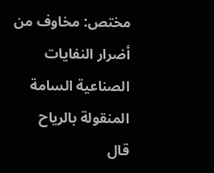مختص: مخاوف من أضرار النفايات الصناعية السامة المنقولة بالرياح
قال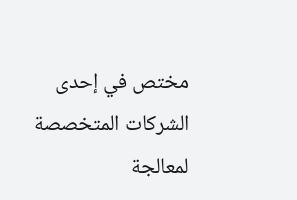مختص في إحدى الشركات المتخصصة لمعالجة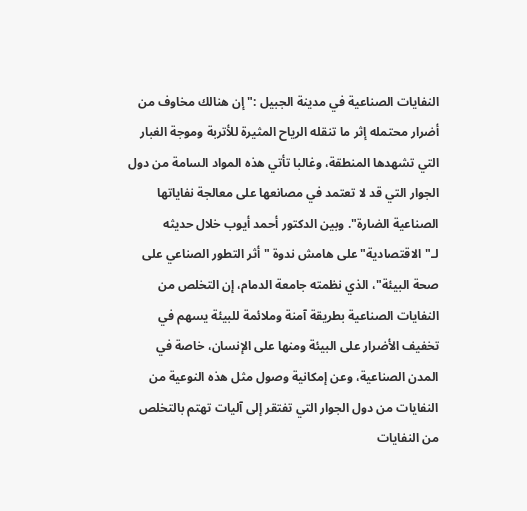النفايات الصناعية في مدينة الجبيل :"إن هنالك مخاوف من أضرار محتمله إثر ما تنقله الرياح المثيرة للأتربة وموجة الغبار التي تشهدها المنطقة، وغالبا تأتي هذه المواد السامة من دول الجوار التي قد لا تعتمد في مصانعها على معالجة نفاياتها الصناعية الضارة". وبين الدكتور أحمد أيوب خلال حديثه لـ"الاقتصادية" على هامش ندوة " أثر التطور الصناعي على صحة البيئة"، الذي نظمته جامعة الدمام، إن التخلص من النفايات الصناعية بطريقة آمنة وملائمة للبيئة يسهم في تخفيف الأضرار على البيئة ومنها على الإنسان، خاصة في المدن الصناعية، وعن إمكانية وصول مثل هذه النوعية من النفايات من دول الجوار التي تفتقر إلى آليات تهتم بالتخلص من النفايات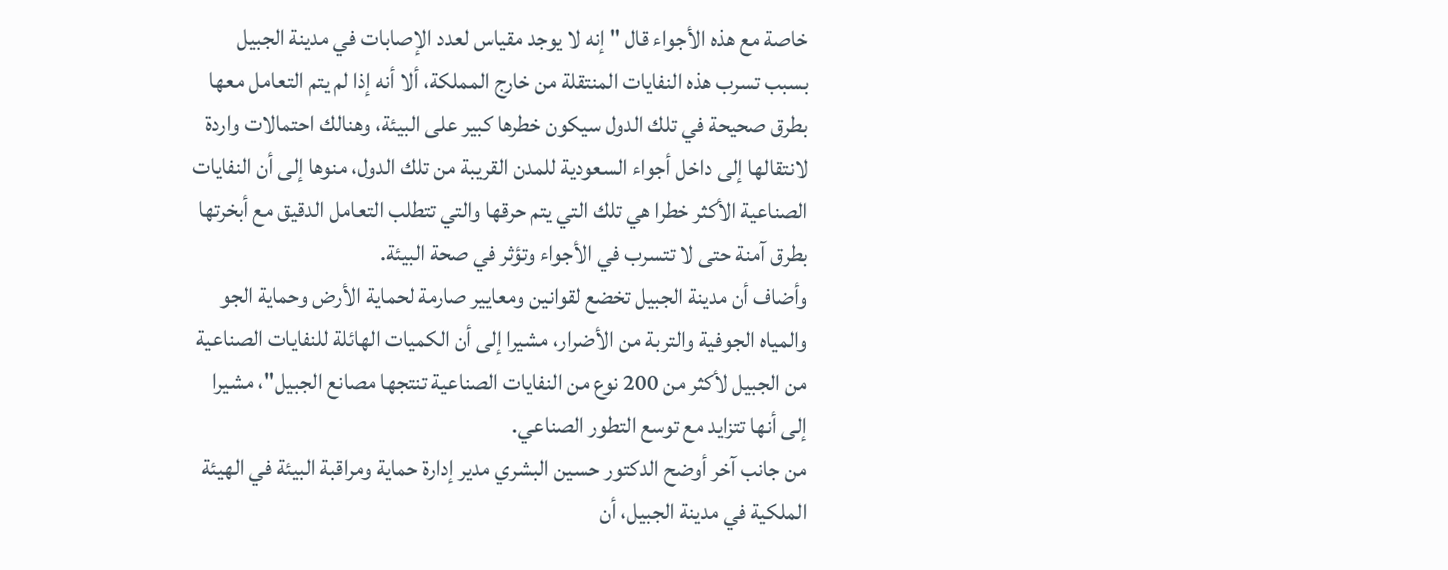خاصة مع هذه الأجواء قال " إنه لا يوجد مقياس لعدد الإصابات في مدينة الجبيل بسبب تسرب هذه النفايات المنتقلة من خارج المملكة، ألا أنه إذا لم يتم التعامل معها بطرق صحيحة في تلك الدول سيكون خطرها كبير على البيئة، وهنالك احتمالات واردة لانتقالها إلى داخل أجواء السعودية للمدن القريبة من تلك الدول، منوها إلى أن النفايات الصناعية الأكثر خطرا هي تلك التي يتم حرقها والتي تتطلب التعامل الدقيق مع أبخرتها بطرق آمنة حتى لا تتسرب في الأجواء وتؤثر في صحة البيئة.
وأضاف أن مدينة الجبيل تخضع لقوانين ومعايير صارمة لحماية الأرض وحماية الجو والمياه الجوفية والتربة من الأضرار، مشيرا إلى أن الكميات الهائلة للنفايات الصناعية من الجبيل لأكثر من 200 نوع من النفايات الصناعية تنتجها مصانع الجبيل"، مشيرا إلى أنها تتزايد مع توسع التطور الصناعي.
من جانب آخر أوضح الدكتور حسين البشري مدير إدارة حماية ومراقبة البيئة في الهيئة الملكية في مدينة الجبيل، أن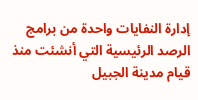إدارة النفايات واحدة من برامج الرصد الرئيسية التي أنشئت منذ قيام مدينة الجبيل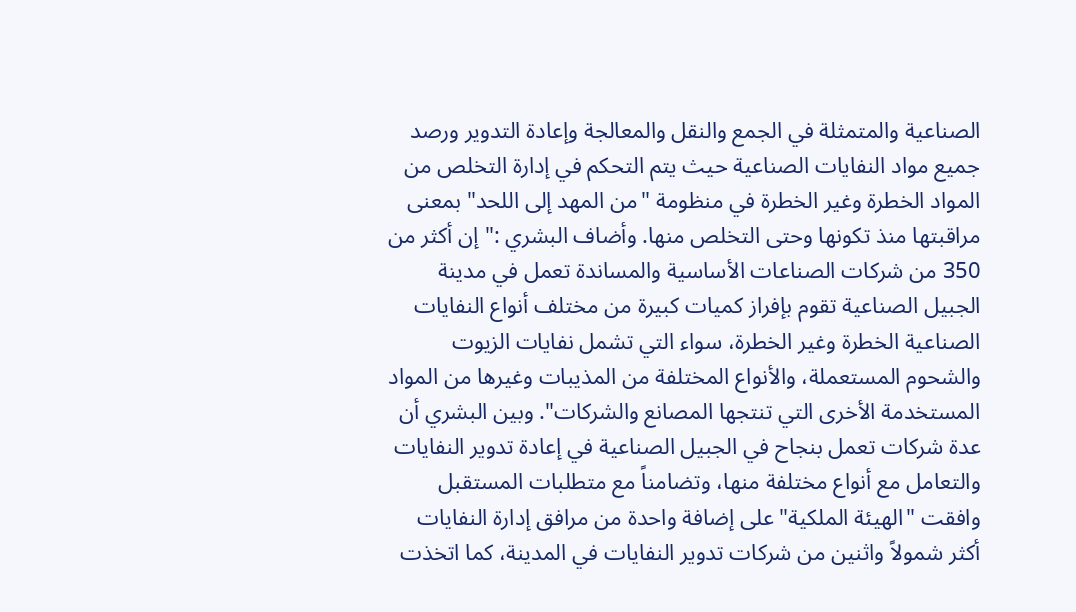الصناعية والمتمثلة في الجمع والنقل والمعالجة وإعادة التدوير ورصد جميع مواد النفايات الصناعية حيث يتم التحكم في إدارة التخلص من المواد الخطرة وغير الخطرة في منظومة "من المهد إلى اللحد" بمعنى مراقبتها منذ تكونها وحتى التخلص منها. وأضاف البشري :"إن أكثر من 350 من شركات الصناعات الأساسية والمساندة تعمل في مدينة الجبيل الصناعية تقوم بإفراز كميات كبيرة من مختلف أنواع النفايات الصناعية الخطرة وغير الخطرة، سواء التي تشمل نفايات الزيوت والشحوم المستعملة، والأنواع المختلفة من المذيبات وغيرها من المواد المستخدمة الأخرى التي تنتجها المصانع والشركات". وبين البشري أن عدة شركات تعمل بنجاح في الجبيل الصناعية في إعادة تدوير النفايات والتعامل مع أنواع مختلفة منها، وتضامناً مع متطلبات المستقبل وافقت "الهيئة الملكية" على إضافة واحدة من مرافق إدارة النفايات أكثر شمولاً واثنين من شركات تدوير النفايات في المدينة، كما اتخذت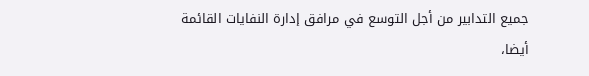جميع التدابير من أجل التوسع في مرافق إدارة النفايات القائمة أيضا،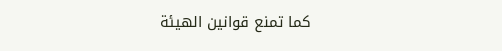كما تمنع قوانين الهيئة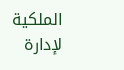الملكية لإدارة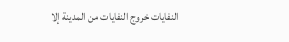النفايات خروج النفايات من المدينة إلا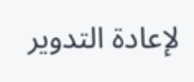لإعادة التدوير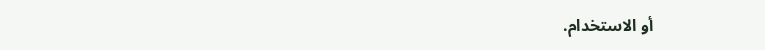أو الاستخدام.